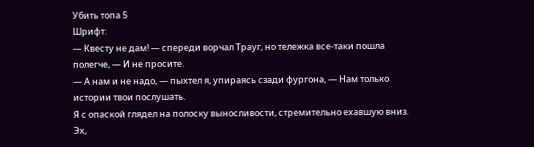Убить топа 5
Шрифт:
— Квесту не дам! — спереди ворчал Трауг, но тележка все-таки пошла полегче, — И не просите.
— А нам и не надо, — пыхтел я, упираясь сзади фургона, — Нам только истории твои послушать.
Я с опаской глядел на полоску выносливости, стремительно ехавшую вниз. Эх,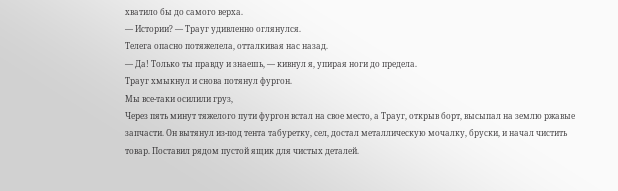хватило бы до самого верха.
— Истории? — Трауг удивленно оглянулся.
Телега опасно потяжелела, отталкивая нас назад.
— Да! Только ты правду и знаешь, — кивнул я, упирая ноги до предела.
Трауг хмыкнул и снова потянул фургон.
Мы все-таки осилили груз,
Через пять минут тяжелого пути фургон встал на свое место, а Трауг, открыв борт, высыпал на землю ржавые запчасти. Он вытянул из-под тента табуретку, сел, достал металлическую мочалку, бруски, и начал чистить товар. Поставил рядом пустой ящик для чистых деталей.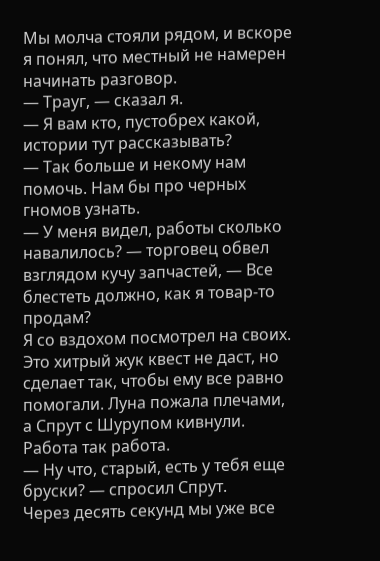Мы молча стояли рядом, и вскоре я понял, что местный не намерен начинать разговор.
— Трауг, — сказал я.
— Я вам кто, пустобрех какой, истории тут рассказывать?
— Так больше и некому нам помочь. Нам бы про черных гномов узнать.
— У меня видел, работы сколько навалилось? — торговец обвел взглядом кучу запчастей, — Все блестеть должно, как я товар-то продам?
Я со вздохом посмотрел на своих. Это хитрый жук квест не даст, но сделает так, чтобы ему все равно помогали. Луна пожала плечами, а Спрут с Шурупом кивнули. Работа так работа.
— Ну что, старый, есть у тебя еще бруски? — спросил Спрут.
Через десять секунд мы уже все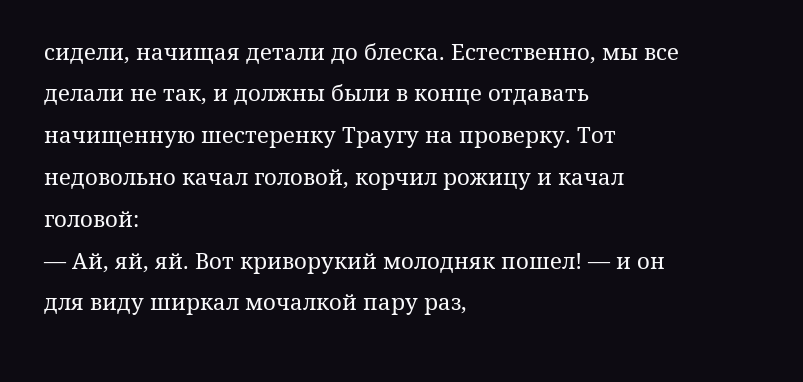сидели, начищая детали до блеска. Естественно, мы все делали не так, и должны были в конце отдавать начищенную шестеренку Траугу на проверку. Тот недовольно качал головой, корчил рожицу и качал головой:
— Ай, яй, яй. Вот криворукий молодняк пошел! — и он для виду ширкал мочалкой пару раз,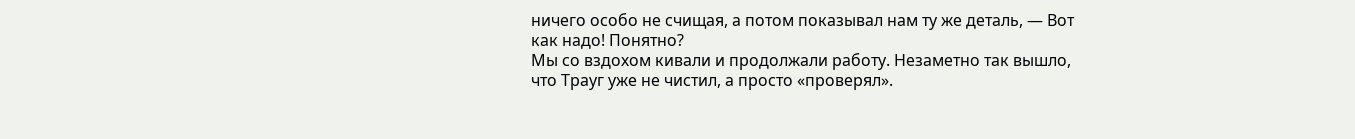ничего особо не счищая, а потом показывал нам ту же деталь, — Вот как надо! Понятно?
Мы со вздохом кивали и продолжали работу. Незаметно так вышло, что Трауг уже не чистил, а просто «проверял».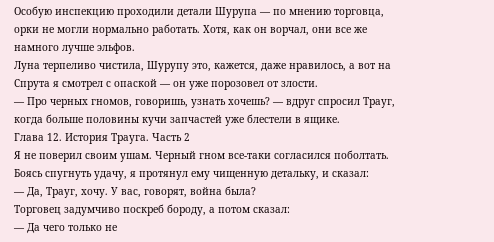Особую инспекцию проходили детали Шурупа — по мнению торговца, орки не могли нормально работать. Хотя, как он ворчал, они все же намного лучше эльфов.
Луна терпеливо чистила, Шурупу это, кажется, даже нравилось, а вот на Спрута я смотрел с опаской — он уже порозовел от злости.
— Про черных гномов, говоришь, узнать хочешь? — вдруг спросил Трауг, когда больше половины кучи запчастей уже блестели в ящике.
Глава 12. История Трауга. Часть 2
Я не поверил своим ушам. Черный гном все-таки согласился поболтать. Боясь спугнуть удачу, я протянул ему чищенную детальку, и сказал:
— Да, Трауг, хочу. У вас, говорят, война была?
Торговец задумчиво поскреб бороду, а потом сказал:
— Да чего только не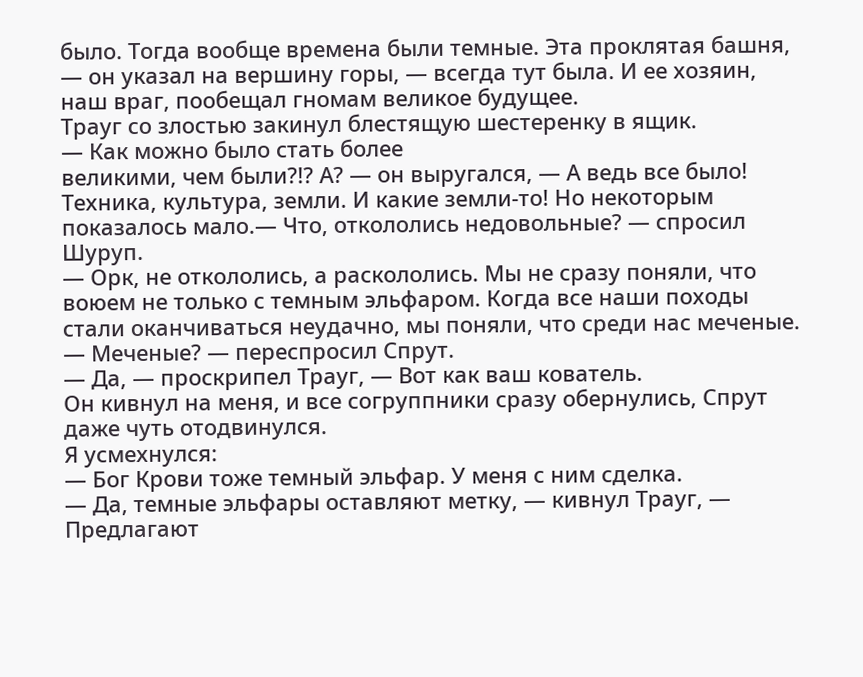было. Тогда вообще времена были темные. Эта проклятая башня, — он указал на вершину горы, — всегда тут была. И ее хозяин, наш враг, пообещал гномам великое будущее.
Трауг со злостью закинул блестящую шестеренку в ящик.
— Как можно было стать более
великими, чем были?!? А? — он выругался, — А ведь все было! Техника, культура, земли. И какие земли-то! Но некоторым показалось мало.— Что, откололись недовольные? — спросил Шуруп.
— Орк, не откололись, а раскололись. Мы не сразу поняли, что воюем не только с темным эльфаром. Когда все наши походы стали оканчиваться неудачно, мы поняли, что среди нас меченые.
— Меченые? — переспросил Спрут.
— Да, — проскрипел Трауг, — Вот как ваш кователь.
Он кивнул на меня, и все согруппники сразу обернулись, Спрут даже чуть отодвинулся.
Я усмехнулся:
— Бог Крови тоже темный эльфар. У меня с ним сделка.
— Да, темные эльфары оставляют метку, — кивнул Трауг, — Предлагают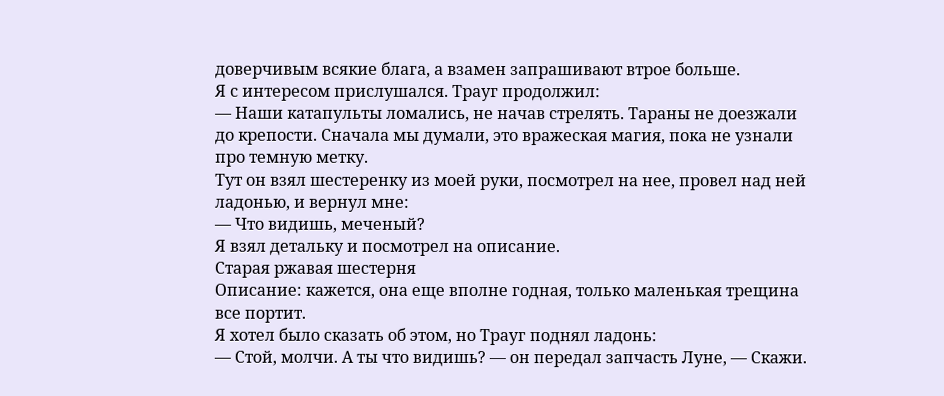доверчивым всякие блага, а взамен запрашивают втрое больше.
Я с интересом прислушался. Трауг продолжил:
— Наши катапульты ломались, не начав стрелять. Тараны не доезжали до крепости. Сначала мы думали, это вражеская магия, пока не узнали про темную метку.
Тут он взял шестеренку из моей руки, посмотрел на нее, провел над ней ладонью, и вернул мне:
— Что видишь, меченый?
Я взял детальку и посмотрел на описание.
Старая ржавая шестерня
Описание: кажется, она еще вполне годная, только маленькая трещина все портит.
Я хотел было сказать об этом, но Трауг поднял ладонь:
— Стой, молчи. А ты что видишь? — он передал запчасть Луне, — Скажи.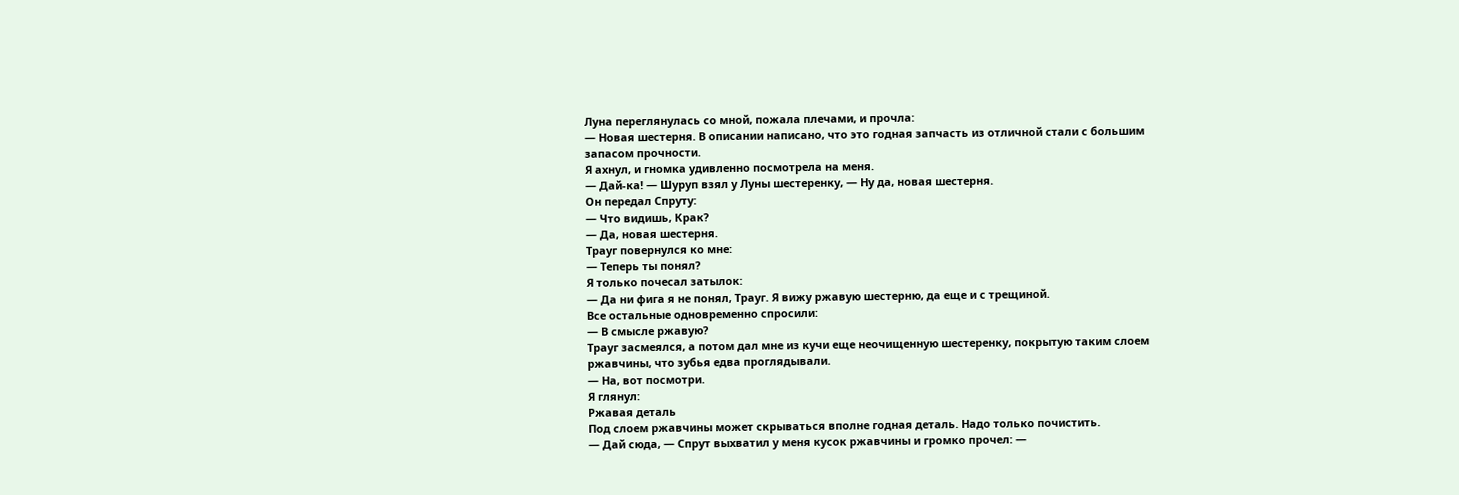Луна переглянулась со мной, пожала плечами, и прочла:
— Новая шестерня. В описании написано, что это годная запчасть из отличной стали с большим запасом прочности.
Я ахнул, и гномка удивленно посмотрела на меня.
— Дай-ка! — Шуруп взял у Луны шестеренку, — Ну да, новая шестерня.
Он передал Спруту:
— Что видишь, Крак?
— Да, новая шестерня.
Трауг повернулся ко мне:
— Теперь ты понял?
Я только почесал затылок:
— Да ни фига я не понял, Трауг. Я вижу ржавую шестерню, да еще и с трещиной.
Все остальные одновременно спросили:
— В смысле ржавую?
Трауг засмеялся, а потом дал мне из кучи еще неочищенную шестеренку, покрытую таким слоем ржавчины, что зубья едва проглядывали.
— На, вот посмотри.
Я глянул:
Ржавая деталь
Под слоем ржавчины может скрываться вполне годная деталь. Надо только почистить.
— Дай сюда, — Спрут выхватил у меня кусок ржавчины и громко прочел: —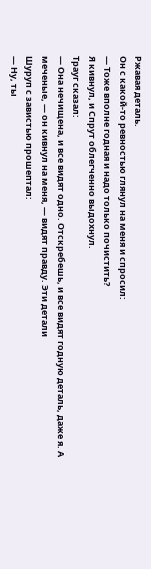Ржавая деталь.
Он с какой-то ревностью глянул на меня и спросил:
— Тоже вполне годная и надо только почистить?
Я кивнул, и Спрут облегченно выдохнул.
Трауг сказал:
— Она нечищена, и все видят одно. Отскребешь, и все видят годную деталь, даже я. А меченые, — он кивнул на меня, — видят правду. Эти детали
Шуруп с завистью прошептал:
— Ну, ты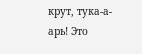крут, тука-а-арь! Это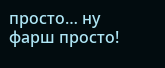просто… ну фарш просто!